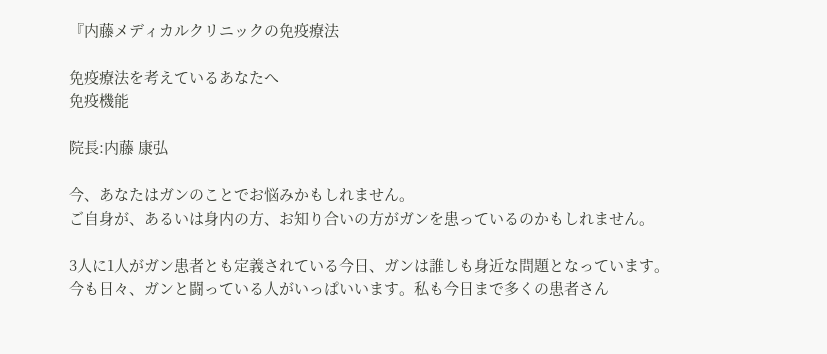『内藤メディカルクリニックの免疫療法

免疫療法を考えているあなたへ
免疫機能

院長:内藤 康弘

今、あなたはガンのことでお悩みかもしれません。
ご自身が、あるいは身内の方、お知り合いの方がガンを患っているのかもしれません。

3人に1人がガン患者とも定義されている今日、ガンは誰しも身近な問題となっています。今も日々、ガンと闘っている人がいっぱいいます。私も今日まで多くの患者さん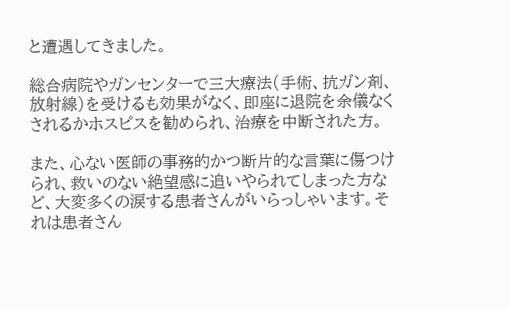と遭遇してきました。

総合病院やガンセンターで三大療法(手術、抗ガン剤、放射線)を受けるも効果がなく、即座に退院を余儀なくされるかホスピスを勧められ、治療を中断された方。

また、心ない医師の事務的かつ断片的な言葉に傷つけられ、救いのない絶望感に追いやられてしまった方など、大変多くの涙する患者さんがいらっしゃいます。それは患者さん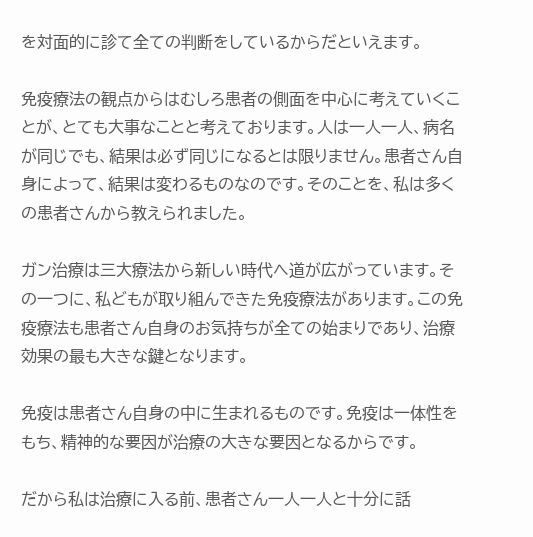を対面的に診て全ての判断をしているからだといえます。

免疫療法の観点からはむしろ患者の側面を中心に考えていくことが、とても大事なことと考えております。人は一人一人、病名が同じでも、結果は必ず同じになるとは限りません。患者さん自身によって、結果は変わるものなのです。そのことを、私は多くの患者さんから教えられました。

ガン治療は三大療法から新しい時代へ道が広がっています。その一つに、私どもが取り組んできた免疫療法があります。この免疫療法も患者さん自身のお気持ちが全ての始まりであり、治療効果の最も大きな鍵となります。

免疫は患者さん自身の中に生まれるものです。免疫は一体性をもち、精神的な要因が治療の大きな要因となるからです。

だから私は治療に入る前、患者さん一人一人と十分に話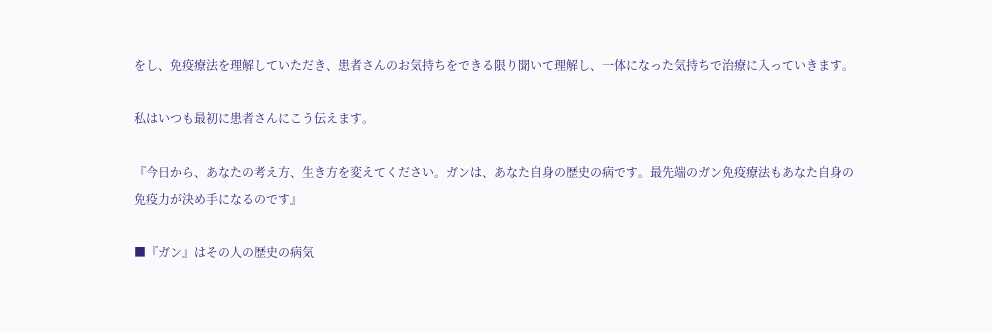をし、免疫療法を理解していただき、患者さんのお気持ちをできる限り聞いて理解し、一体になった気持ちで治療に入っていきます。

私はいつも最初に患者さんにこう伝えます。

『今日から、あなたの考え方、生き方を変えてください。ガンは、あなた自身の歴史の病です。最先端のガン免疫療法もあなた自身の免疫力が決め手になるのです』

■『ガン』はその人の歴史の病気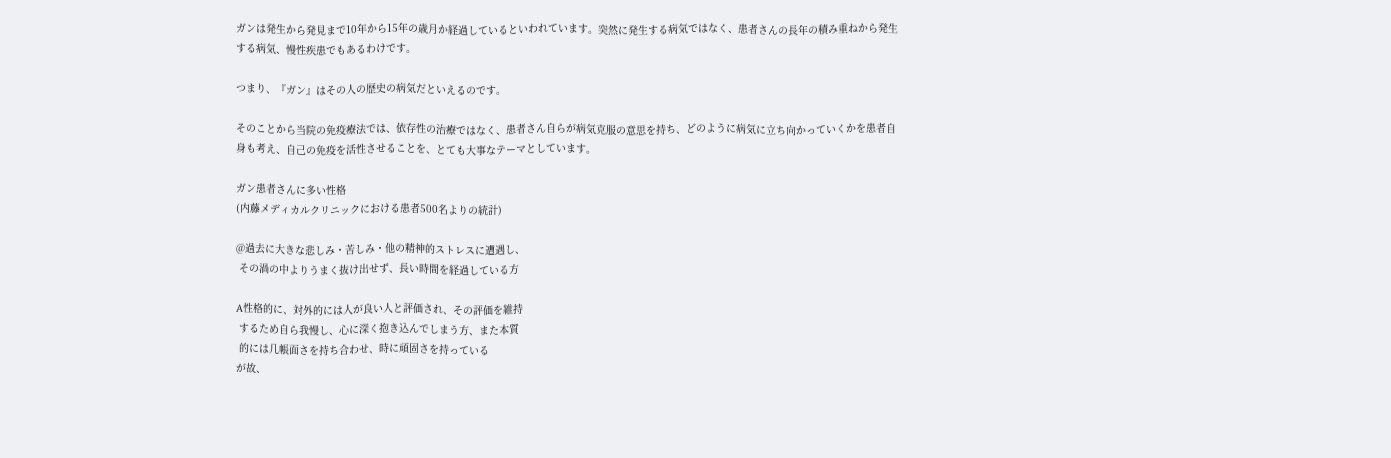ガンは発生から発見まで10年から15年の歳月か経過しているといわれています。突然に発生する病気ではなく、患者さんの長年の積み重ねから発生する病気、慢性疾患でもあるわけです。

つまり、『ガン』はその人の歴史の病気だといえるのです。

そのことから当院の免疫療法では、依存性の治療ではなく、患者さん自らが病気克服の意思を持ち、どのように病気に立ち向かっていくかを患者自身も考え、自己の免疫を活性させることを、とても大事なテーマとしています。

ガン患者さんに多い性格
(内藤メディカルクリニックにおける患者500名よりの統計)

@過去に大きな悲しみ・苦しみ・他の精神的ストレスに遭遇し、
 その渦の中よりうまく抜け出せず、長い時間を経過している方

A性格的に、対外的には人が良い人と評価され、その評価を維持
 するため自ら我慢し、心に深く抱き込んでしまう方、また本質
 的には几帳面さを持ち合わせ、時に頑固さを持っている
が故、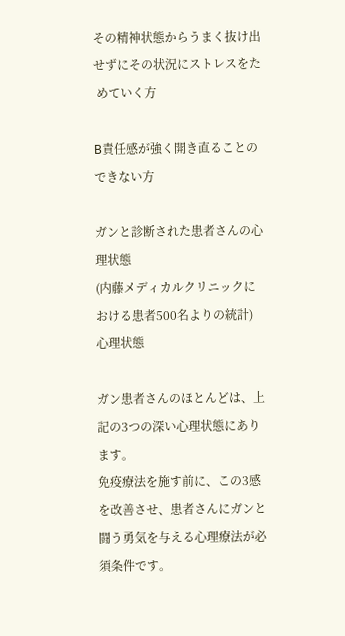その精神状態からうまく抜け出せずにその状況にストレスをた
 めていく方

B責任感が強く開き直ることのできない方

ガンと診断された患者さんの心理状態
(内藤メディカルクリニックにおける患者500名よりの統計)
心理状態

ガン患者さんのほとんどは、上記の3つの深い心理状態にあります。
免疫療法を施す前に、この3感を改善させ、患者さんにガンと闘う勇気を与える心理療法が必須条件です。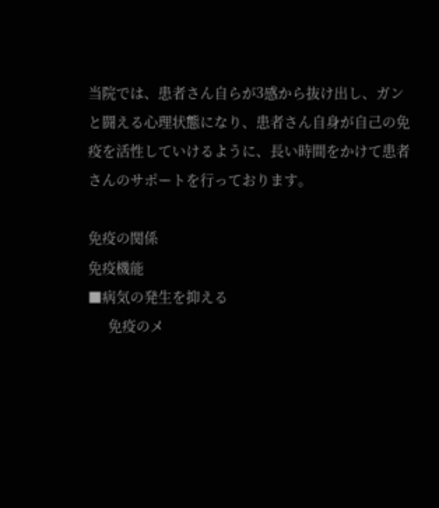当院では、患者さん自らが3感から抜け出し、ガンと闘える心理状態になり、患者さん自身が自己の免疫を活性していけるように、長い時間をかけて患者さんのサポートを行っております。

免疫の関係
免疫機能
■病気の発生を抑える
     免疫のメ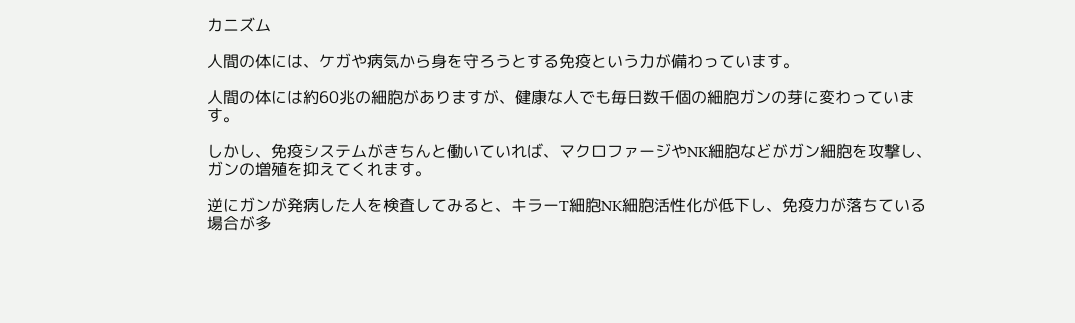カニズム

人間の体には、ケガや病気から身を守ろうとする免疫という力が備わっています。

人間の体には約60兆の細胞がありますが、健康な人でも毎日数千個の細胞ガンの芽に変わっています。

しかし、免疫システムがきちんと働いていれば、マクロファージやNK細胞などがガン細胞を攻撃し、ガンの増殖を抑えてくれます。

逆にガンが発病した人を検査してみると、キラーT細胞NK細胞活性化が低下し、免疫力が落ちている場合が多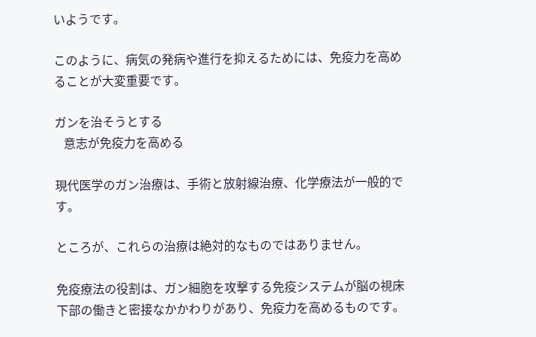いようです。

このように、病気の発病や進行を抑えるためには、免疫力を高めることが大変重要です。

ガンを治そうとする
   意志が免疫力を高める

現代医学のガン治療は、手術と放射線治療、化学療法が一般的です。

ところが、これらの治療は絶対的なものではありません。

免疫療法の役割は、ガン細胞を攻撃する免疫システムが脳の視床下部の働きと密接なかかわりがあり、免疫力を高めるものです。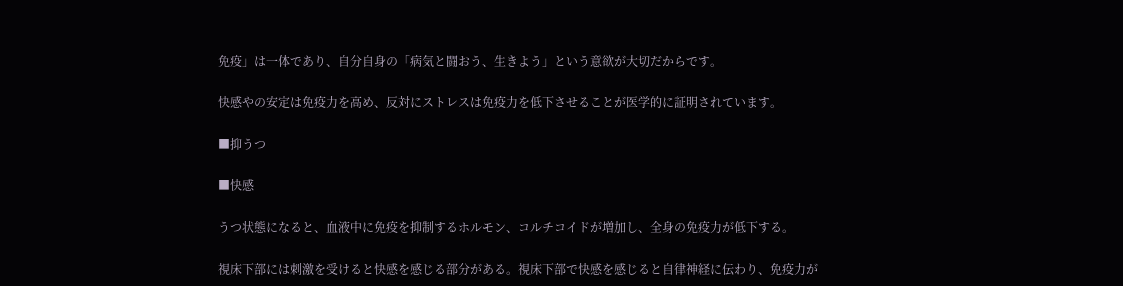免疫」は一体であり、自分自身の「病気と闘おう、生きよう」という意欲が大切だからです。

快感やの安定は免疫力を高め、反対にストレスは免疫力を低下させることが医学的に証明されています。

■抑うつ

■快感

うつ状態になると、血液中に免疫を抑制するホルモン、コルチコイドが増加し、全身の免疫力が低下する。

視床下部には刺激を受けると快感を感じる部分がある。視床下部で快感を感じると自律神経に伝わり、免疫力が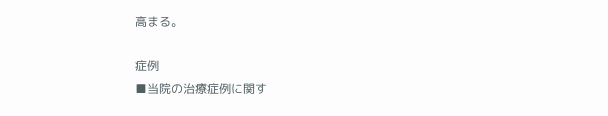高まる。

症例
■当院の治療症例に関す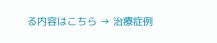る内容はこちら → 治療症例